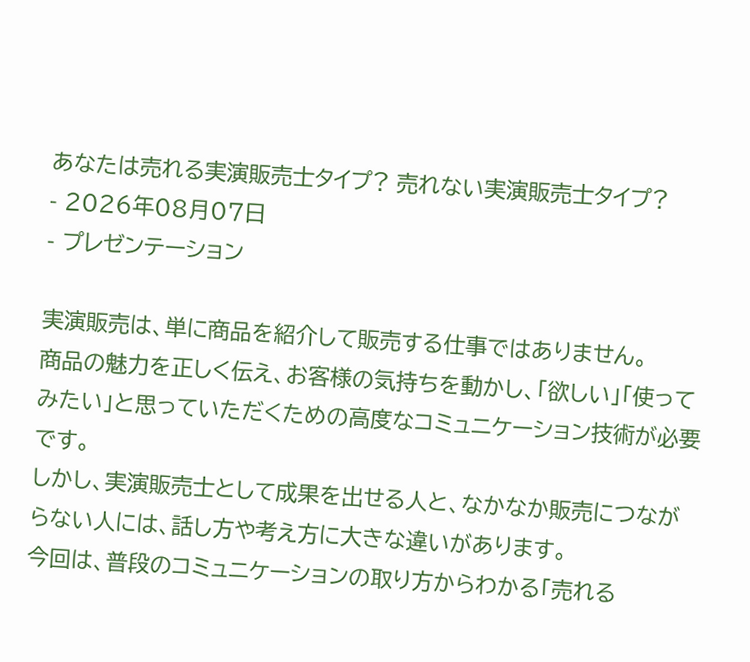あなたは売れる実演販売士タイプ? 売れない実演販売士タイプ?
- 2026年08月07日
- プレゼンテーション

実演販売は、単に商品を紹介して販売する仕事ではありません。
商品の魅力を正しく伝え、お客様の気持ちを動かし、「欲しい」「使ってみたい」と思っていただくための高度なコミュニケーション技術が必要です。
しかし、実演販売士として成果を出せる人と、なかなか販売につながらない人には、話し方や考え方に大きな違いがあります。
今回は、普段のコミュニケーションの取り方からわかる「売れる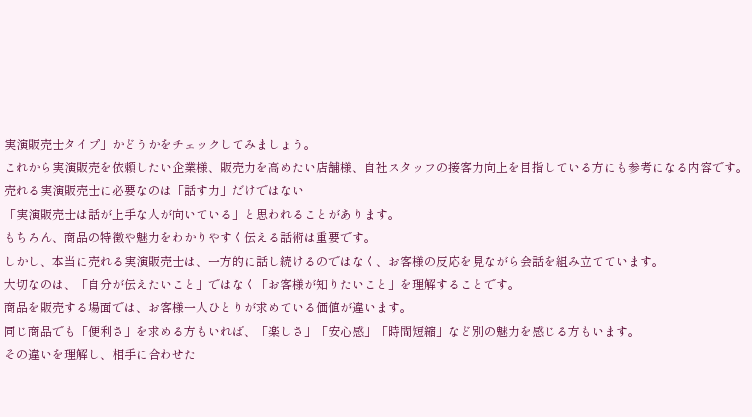実演販売士タイプ」かどうかをチェックしてみましょう。
これから実演販売を依頼したい企業様、販売力を高めたい店舗様、自社スタッフの接客力向上を目指している方にも参考になる内容です。
売れる実演販売士に必要なのは「話す力」だけではない
「実演販売士は話が上手な人が向いている」と思われることがあります。
もちろん、商品の特徴や魅力をわかりやすく伝える話術は重要です。
しかし、本当に売れる実演販売士は、一方的に話し続けるのではなく、お客様の反応を見ながら会話を組み立てています。
大切なのは、「自分が伝えたいこと」ではなく「お客様が知りたいこと」を理解することです。
商品を販売する場面では、お客様一人ひとりが求めている価値が違います。
同じ商品でも「便利さ」を求める方もいれば、「楽しさ」「安心感」「時間短縮」など別の魅力を感じる方もいます。
その違いを理解し、相手に合わせた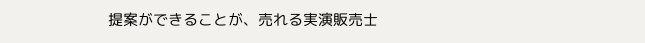提案ができることが、売れる実演販売士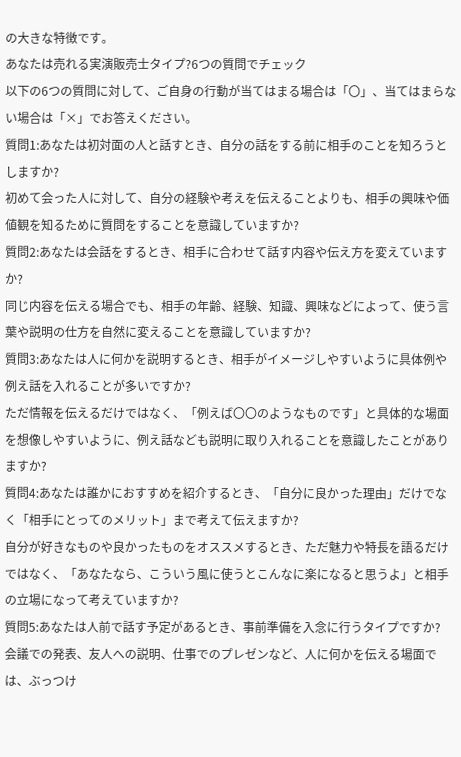の大きな特徴です。
あなたは売れる実演販売士タイプ?6つの質問でチェック
以下の6つの質問に対して、ご自身の行動が当てはまる場合は「〇」、当てはまらない場合は「×」でお答えください。
質問1:あなたは初対面の人と話すとき、自分の話をする前に相手のことを知ろうとしますか?
初めて会った人に対して、自分の経験や考えを伝えることよりも、相手の興味や価値観を知るために質問をすることを意識していますか?
質問2:あなたは会話をするとき、相手に合わせて話す内容や伝え方を変えていますか?
同じ内容を伝える場合でも、相手の年齢、経験、知識、興味などによって、使う言葉や説明の仕方を自然に変えることを意識していますか?
質問3:あなたは人に何かを説明するとき、相手がイメージしやすいように具体例や例え話を入れることが多いですか?
ただ情報を伝えるだけではなく、「例えば〇〇のようなものです」と具体的な場面を想像しやすいように、例え話なども説明に取り入れることを意識したことがありますか?
質問4:あなたは誰かにおすすめを紹介するとき、「自分に良かった理由」だけでなく「相手にとってのメリット」まで考えて伝えますか?
自分が好きなものや良かったものをオススメするとき、ただ魅力や特長を語るだけではなく、「あなたなら、こういう風に使うとこんなに楽になると思うよ」と相手の立場になって考えていますか?
質問5:あなたは人前で話す予定があるとき、事前準備を入念に行うタイプですか?
会議での発表、友人への説明、仕事でのプレゼンなど、人に何かを伝える場面では、ぶっつけ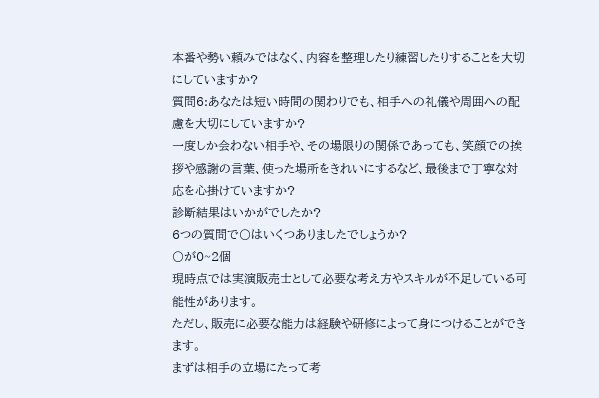本番や勢い頼みではなく、内容を整理したり練習したりすることを大切にしていますか?
質問6:あなたは短い時間の関わりでも、相手への礼儀や周囲への配慮を大切にしていますか?
一度しか会わない相手や、その場限りの関係であっても、笑顔での挨拶や感謝の言葉、使った場所をきれいにするなど、最後まで丁寧な対応を心掛けていますか?
診断結果はいかがでしたか?
6つの質問で〇はいくつありましたでしょうか?
〇が0~2個
現時点では実演販売士として必要な考え方やスキルが不足している可能性があります。
ただし、販売に必要な能力は経験や研修によって身につけることができます。
まずは相手の立場にたって考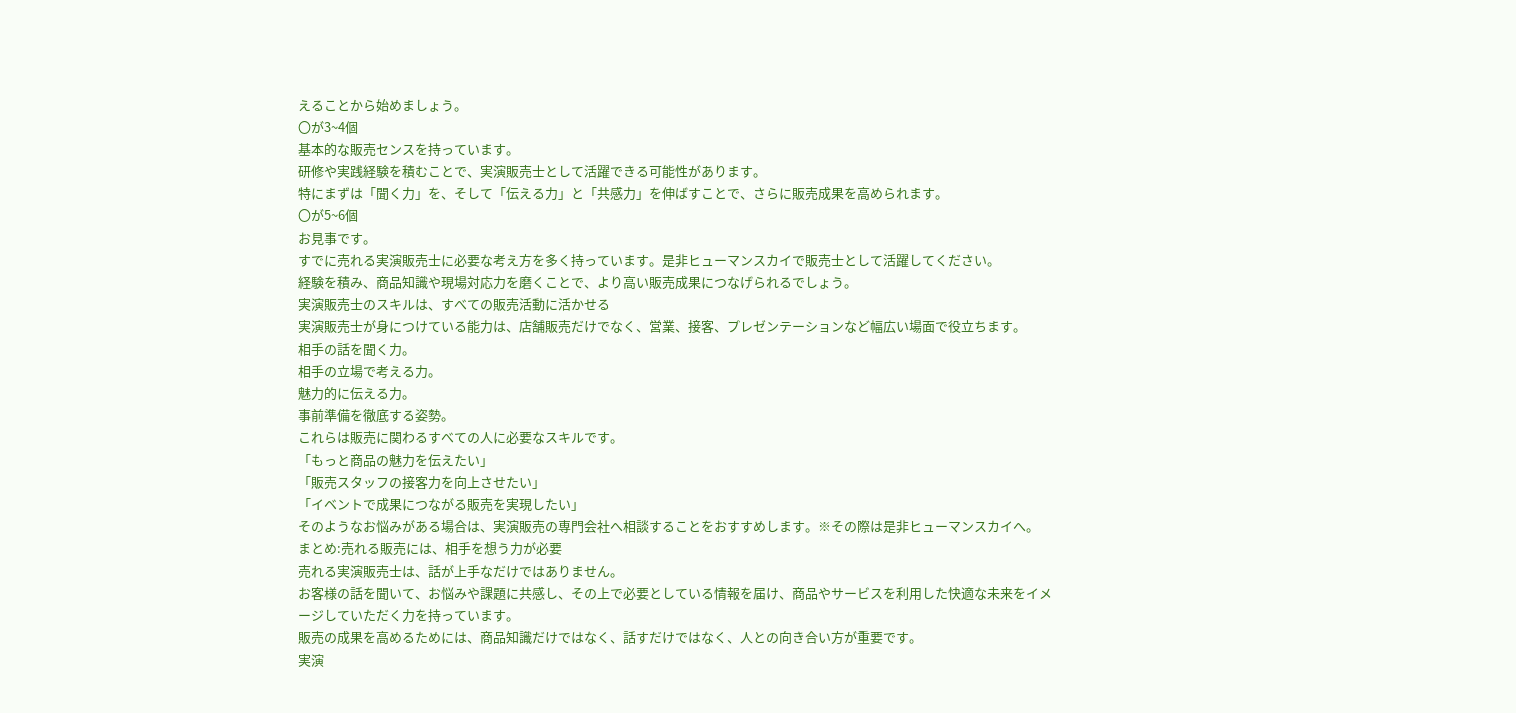えることから始めましょう。
〇が3~4個
基本的な販売センスを持っています。
研修や実践経験を積むことで、実演販売士として活躍できる可能性があります。
特にまずは「聞く力」を、そして「伝える力」と「共感力」を伸ばすことで、さらに販売成果を高められます。
〇が5~6個
お見事です。
すでに売れる実演販売士に必要な考え方を多く持っています。是非ヒューマンスカイで販売士として活躍してください。
経験を積み、商品知識や現場対応力を磨くことで、より高い販売成果につなげられるでしょう。
実演販売士のスキルは、すべての販売活動に活かせる
実演販売士が身につけている能力は、店舗販売だけでなく、営業、接客、プレゼンテーションなど幅広い場面で役立ちます。
相手の話を聞く力。
相手の立場で考える力。
魅力的に伝える力。
事前準備を徹底する姿勢。
これらは販売に関わるすべての人に必要なスキルです。
「もっと商品の魅力を伝えたい」
「販売スタッフの接客力を向上させたい」
「イベントで成果につながる販売を実現したい」
そのようなお悩みがある場合は、実演販売の専門会社へ相談することをおすすめします。※その際は是非ヒューマンスカイへ。
まとめ:売れる販売には、相手を想う力が必要
売れる実演販売士は、話が上手なだけではありません。
お客様の話を聞いて、お悩みや課題に共感し、その上で必要としている情報を届け、商品やサービスを利用した快適な未来をイメージしていただく力を持っています。
販売の成果を高めるためには、商品知識だけではなく、話すだけではなく、人との向き合い方が重要です。
実演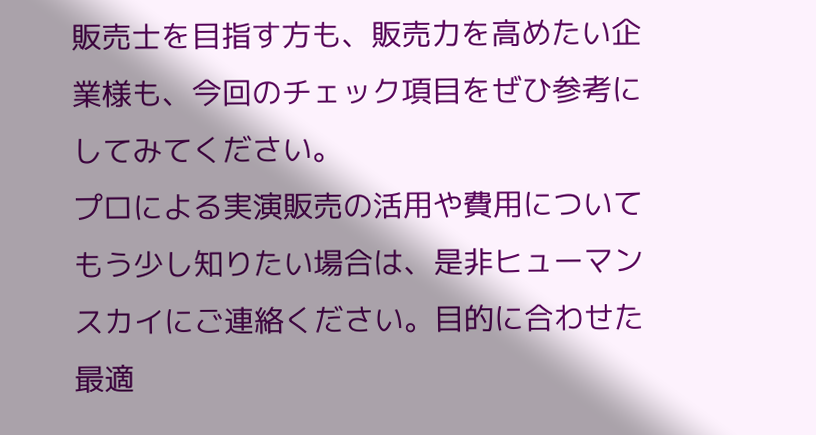販売士を目指す方も、販売力を高めたい企業様も、今回のチェック項目をぜひ参考にしてみてください。
プロによる実演販売の活用や費用についてもう少し知りたい場合は、是非ヒューマンスカイにご連絡ください。目的に合わせた最適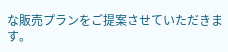な販売プランをご提案させていただきます。